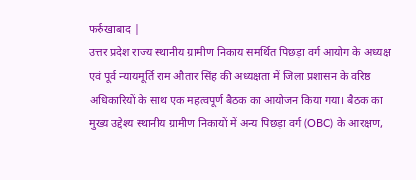फर्रुखाबाद |
उत्तर प्रदेश राज्य स्थानीय ग्रामीण निकाय समर्थित पिछड़ा वर्ग आयोग के अध्यक्ष एवं पूर्व न्यायमूर्ति राम औतार सिंह की अध्यक्षता में जिला प्रशासन के वरिष्ठ अधिकारियों के साथ एक महत्वपूर्ण बैठक का आयोजन किया गया। बैठक का मुख्य उद्देश्य स्थानीय ग्रामीण निकायों में अन्य पिछड़ा वर्ग (OBC) के आरक्षण,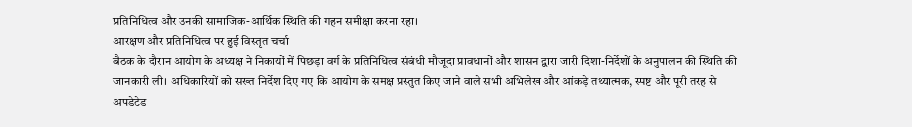प्रतिनिधित्व और उनकी सामाजिक-आर्थिक स्थिति की गहन समीक्षा करना रहा।
आरक्षण और प्रतिनिधित्व पर हुई विस्तृत चर्चा
बैठक के दौरान आयोग के अध्यक्ष ने निकायों में पिछड़ा वर्ग के प्रतिनिधित्व संबंधी मौजूदा प्रावधानों और शासन द्वारा जारी दिशा-निर्देशों के अनुपालन की स्थिति की जानकारी ली। अधिकारियों को सख्त निर्देश दिए गए कि आयोग के समक्ष प्रस्तुत किए जाने वाले सभी अभिलेख और आंकड़े तथ्यात्मक, स्पष्ट और पूरी तरह से अपडेटेड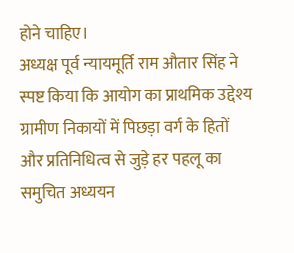होने चाहिए।
अध्यक्ष पूर्व न्यायमूर्ति राम औतार सिंह ने स्पष्ट किया कि आयोग का प्राथमिक उद्देश्य ग्रामीण निकायों में पिछड़ा वर्ग के हितों और प्रतिनिधित्व से जुड़े हर पहलू का समुचित अध्ययन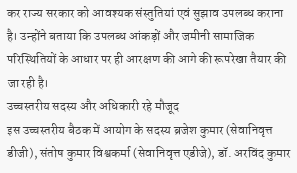कर राज्य सरकार को आवश्यक संस्तुतियां एवं सुझाव उपलब्ध कराना है। उन्होंने बताया कि उपलब्ध आंकड़ों और जमीनी सामाजिक परिस्थितियों के आधार पर ही आरक्षण की आगे की रूपरेखा तैयार की जा रही है।
उच्चस्तरीय सदस्य और अधिकारी रहे मौजूद
इस उच्चस्तरीय बैठक में आयोग के सदस्य ब्रजेश कुमार (सेवानिवृत्त डीजी), संतोष कुमार विश्वकर्मा (सेवानिवृत्त एडीजे), डॉ. अरविंद कुमार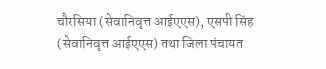चौरसिया (सेवानिवृत्त आईएएस), एसपी सिंह (सेवानिवृत्त आईएएस) तथा जिला पंचायत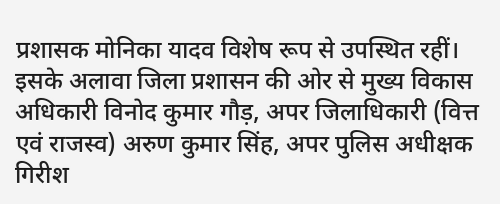प्रशासक मोनिका यादव विशेष रूप से उपस्थित रहीं।
इसके अलावा जिला प्रशासन की ओर से मुख्य विकास अधिकारी विनोद कुमार गौड़, अपर जिलाधिकारी (वित्त एवं राजस्व) अरुण कुमार सिंह, अपर पुलिस अधीक्षक गिरीश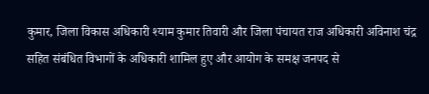कुमार, जिला विकास अधिकारी श्याम कुमार तिवारी और जिला पंचायत राज अधिकारी अविनाश चंद्र सहित संबंधित विभागों के अधिकारी शामिल हुए और आयोग के समक्ष जनपद से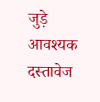जुड़े आवश्यक दस्तावेज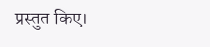प्रस्तुत किए।